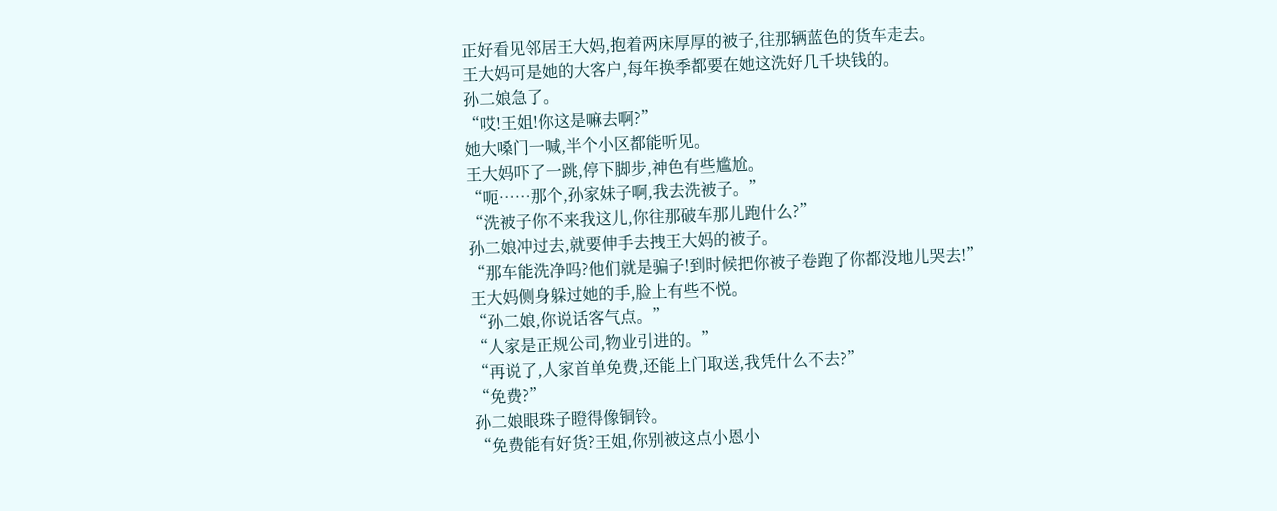正好看见邻居王大妈,抱着两床厚厚的被子,往那辆蓝色的货车走去。
王大妈可是她的大客户,每年换季都要在她这洗好几千块钱的。
孙二娘急了。
“哎!王姐!你这是嘛去啊?”
她大嗓门一喊,半个小区都能听见。
王大妈吓了一跳,停下脚步,神色有些尴尬。
“呃……那个,孙家妹子啊,我去洗被子。”
“洗被子你不来我这儿,你往那破车那儿跑什么?”
孙二娘冲过去,就要伸手去拽王大妈的被子。
“那车能洗净吗?他们就是骗子!到时候把你被子卷跑了你都没地儿哭去!”
王大妈侧身躲过她的手,脸上有些不悦。
“孙二娘,你说话客气点。”
“人家是正规公司,物业引进的。”
“再说了,人家首单免费,还能上门取送,我凭什么不去?”
“免费?”
孙二娘眼珠子瞪得像铜铃。
“免费能有好货?王姐,你别被这点小恩小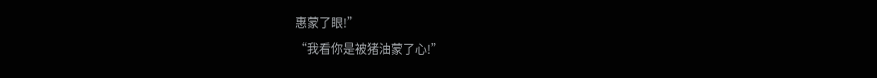惠蒙了眼!”
“我看你是被猪油蒙了心!”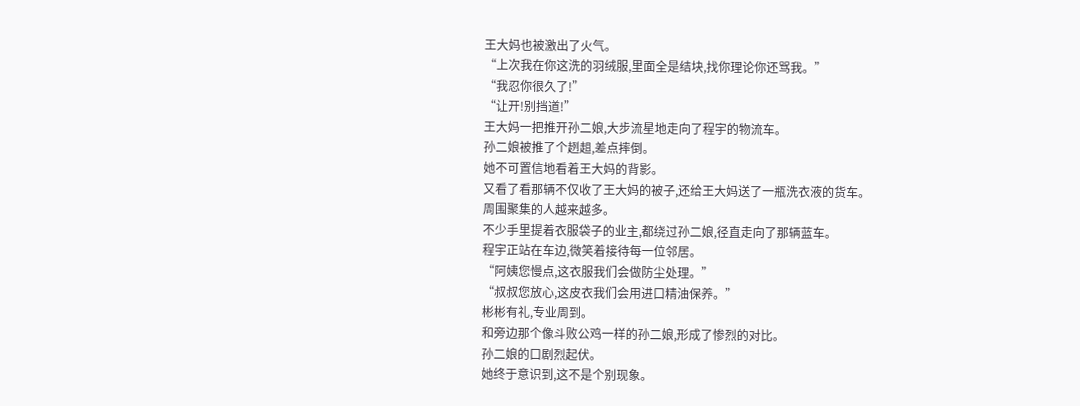王大妈也被激出了火气。
“上次我在你这洗的羽绒服,里面全是结块,找你理论你还骂我。”
“我忍你很久了!”
“让开!别挡道!”
王大妈一把推开孙二娘,大步流星地走向了程宇的物流车。
孙二娘被推了个趔趄,差点摔倒。
她不可置信地看着王大妈的背影。
又看了看那辆不仅收了王大妈的被子,还给王大妈送了一瓶洗衣液的货车。
周围聚集的人越来越多。
不少手里提着衣服袋子的业主,都绕过孙二娘,径直走向了那辆蓝车。
程宇正站在车边,微笑着接待每一位邻居。
“阿姨您慢点,这衣服我们会做防尘处理。”
“叔叔您放心,这皮衣我们会用进口精油保养。”
彬彬有礼,专业周到。
和旁边那个像斗败公鸡一样的孙二娘,形成了惨烈的对比。
孙二娘的口剧烈起伏。
她终于意识到,这不是个别现象。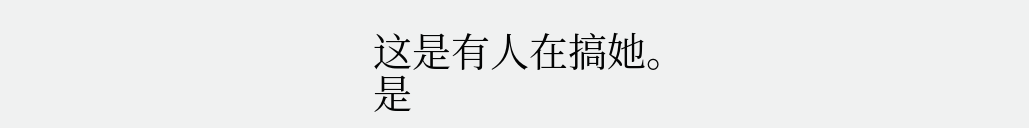这是有人在搞她。
是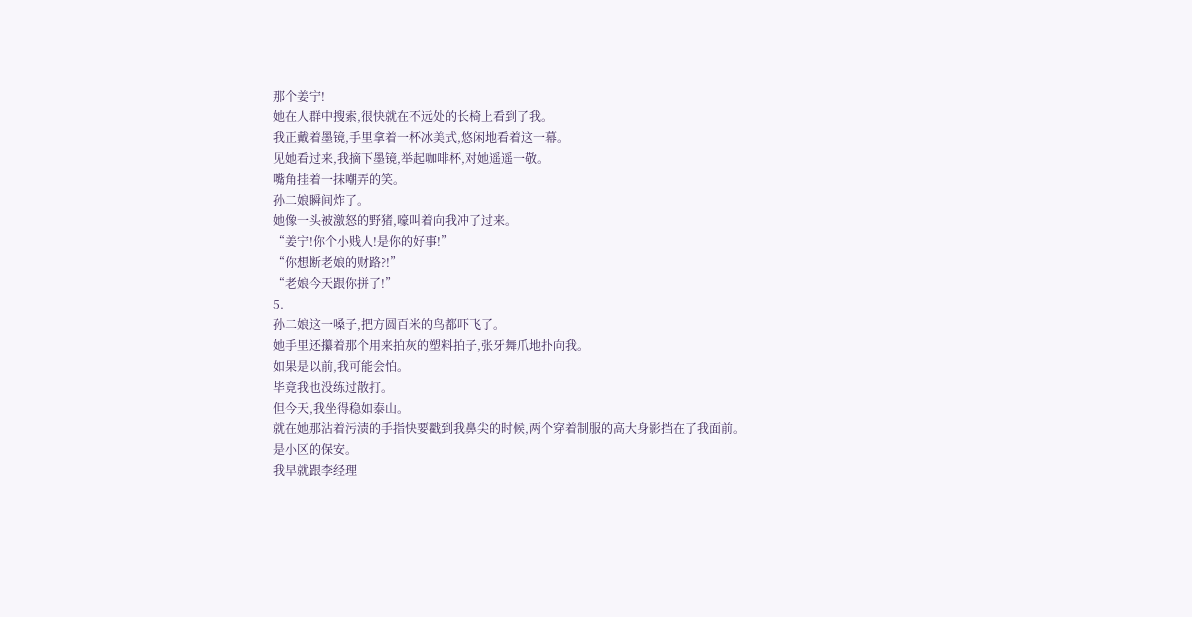那个姜宁!
她在人群中搜索,很快就在不远处的长椅上看到了我。
我正戴着墨镜,手里拿着一杯冰美式,悠闲地看着这一幕。
见她看过来,我摘下墨镜,举起咖啡杯,对她遥遥一敬。
嘴角挂着一抹嘲弄的笑。
孙二娘瞬间炸了。
她像一头被激怒的野猪,嚎叫着向我冲了过来。
“姜宁!你个小贱人!是你的好事!”
“你想断老娘的财路?!”
“老娘今天跟你拼了!”
5.
孙二娘这一嗓子,把方圆百米的鸟都吓飞了。
她手里还攥着那个用来拍灰的塑料拍子,张牙舞爪地扑向我。
如果是以前,我可能会怕。
毕竟我也没练过散打。
但今天,我坐得稳如泰山。
就在她那沾着污渍的手指快要戳到我鼻尖的时候,两个穿着制服的高大身影挡在了我面前。
是小区的保安。
我早就跟李经理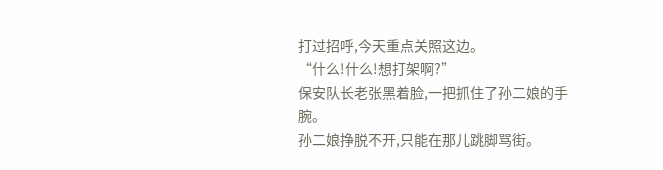打过招呼,今天重点关照这边。
“什么!什么!想打架啊?”
保安队长老张黑着脸,一把抓住了孙二娘的手腕。
孙二娘挣脱不开,只能在那儿跳脚骂街。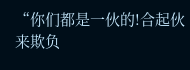“你们都是一伙的!合起伙来欺负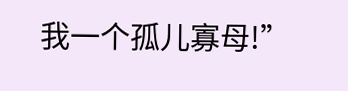我一个孤儿寡母!”